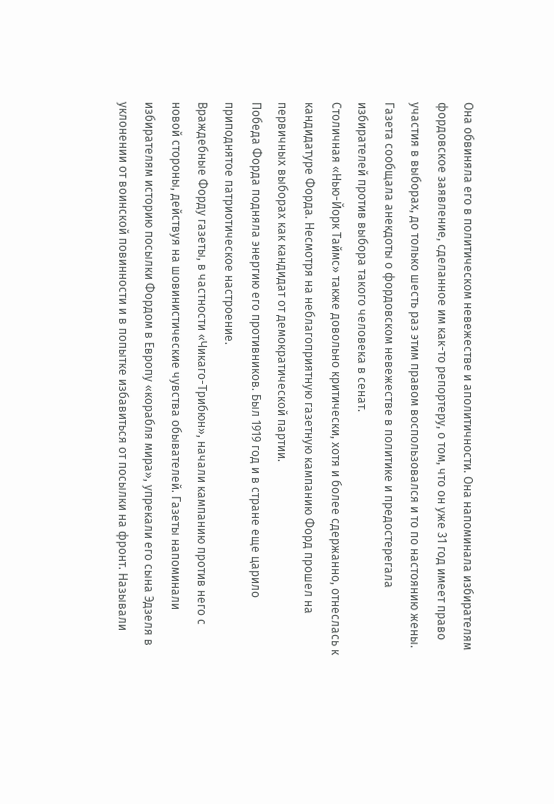Она обвиняла его в политическом невежестве и аполитичности. Она напоминала избирателям фордовское заявление, сделанное им как-то репортеру, о том, что он уже 31 год имеет право участия в выборах, до только шесть раз этим правом воспользовался и то по настоянию жены. Газета сообщала анекдоты о фордовском невежестве в политике и предостерегала избирателей против выбора такого человека в сенат.
Столичная «Нью-Йорк Таймс» также довольно критически, хотя и более сдержанно, отнеслась к кандидатуре Форда. Несмотря на неблагоприятную газетную кампанию Форд прошел на первичных выборах как кандидат от демократической партии.
Победа Форда подняла энергию его противников. Был 1919 год и в стране еще царило приподнятое патриотическое настроение.
Враждебные Форду газеты, в частности «Чикаго-Трибюн», начали кампанию против него с новой стороны, действуя на шовинистические чувства обывателей. Газеты напоминали избирателям историю посылки Фордом в Европу «корабля мира», упрекали его сына Эдзеля в уклонении от воинской повинности и в попытке избавиться от посылки на фронт. Называли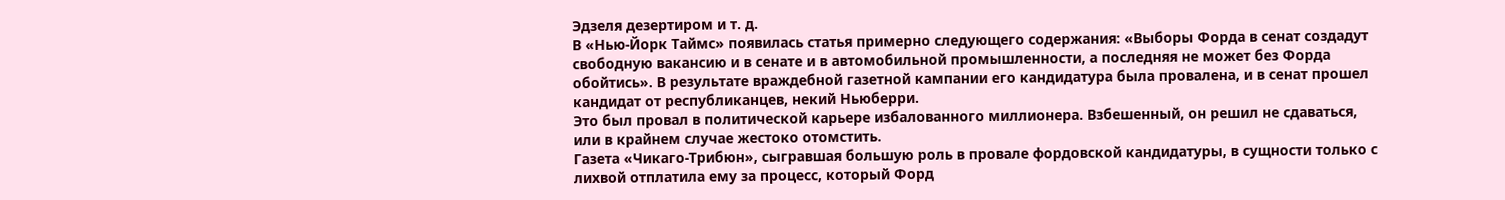Эдзеля дезертиром и т. д.
В «Нью-Йорк Таймс» появилась статья примерно следующего содержания: «Выборы Форда в сенат создадут свободную вакансию и в сенате и в автомобильной промышленности, а последняя не может без Форда обойтись». В результате враждебной газетной кампании его кандидатура была провалена, и в сенат прошел кандидат от республиканцев, некий Ньюберри.
Это был провал в политической карьере избалованного миллионера. Взбешенный, он решил не сдаваться, или в крайнем случае жестоко отомстить.
Газета «Чикаго-Трибюн», сыгравшая большую роль в провале фордовской кандидатуры, в сущности только с лихвой отплатила ему за процесс, который Форд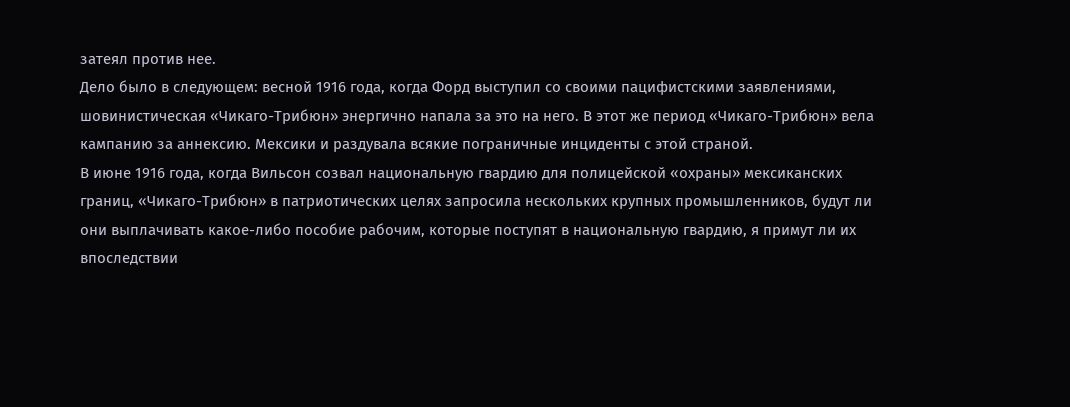затеял против нее.
Дело было в следующем: весной 1916 года, когда Форд выступил со своими пацифистскими заявлениями, шовинистическая «Чикаго-Трибюн» энергично напала за это на него. В этот же период «Чикаго-Трибюн» вела кампанию за аннексию. Мексики и раздувала всякие пограничные инциденты с этой страной.
В июне 1916 года, когда Вильсон созвал национальную гвардию для полицейской «охраны» мексиканских границ, «Чикаго-Трибюн» в патриотических целях запросила нескольких крупных промышленников, будут ли они выплачивать какое-либо пособие рабочим, которые поступят в национальную гвардию, я примут ли их впоследствии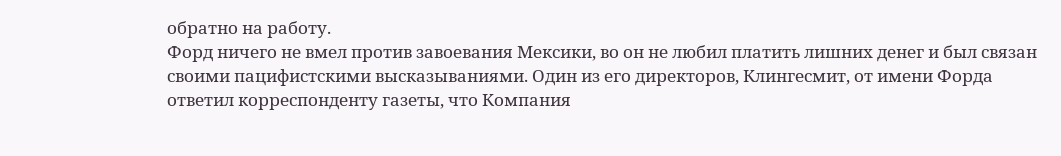обратно на работу.
Форд ничего не вмел против завоевания Мексики, во он не любил платить лишних денег и был связан своими пацифистскими высказываниями. Один из его директоров, Клингесмит, от имени Форда ответил корреспонденту газеты, что Компания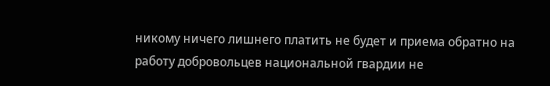никому ничего лишнего платить не будет и приема обратно на работу добровольцев национальной гвардии не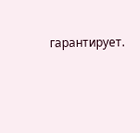гарантирует.